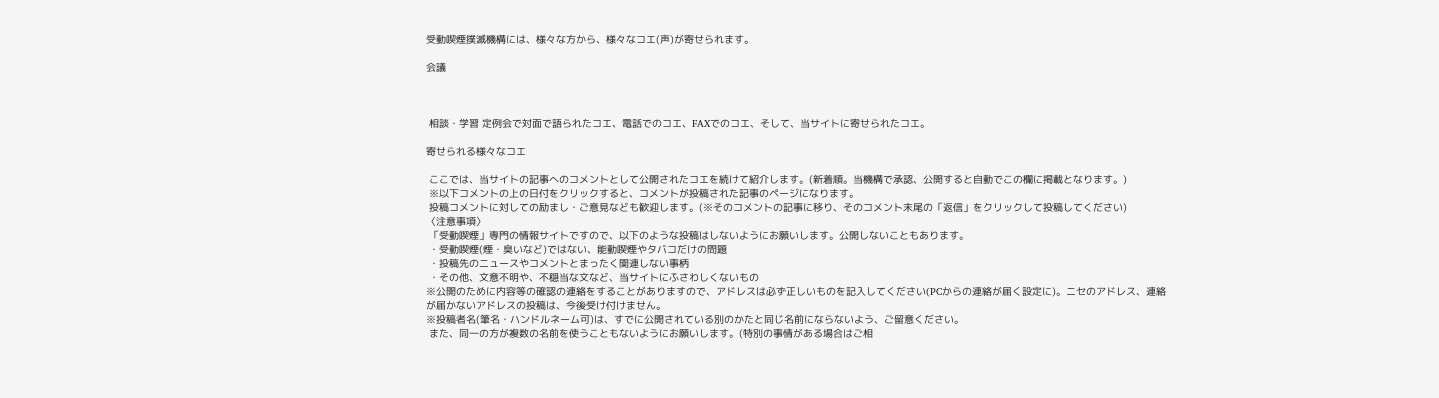受動喫煙撲滅機構には、様々な方から、様々なコエ(声)が寄せられます。

会議



 相談・学習 定例会で対面で語られたコエ、電話でのコエ、FAXでのコエ、そして、当サイトに寄せられたコエ。

寄せられる様々なコエ

 ここでは、当サイトの記事へのコメントとして公開されたコエを続けて紹介します。(新着順。当機構で承認、公開すると自動でこの欄に掲載となります。)
 ※以下コメントの上の日付をクリックすると、コメントが投稿された記事のページになります。
 投稿コメントに対しての励まし・ご意見なども歓迎します。(※そのコメントの記事に移り、そのコメント末尾の「返信」をクリックして投稿してください)
〈注意事項〉
 「受動喫煙」専門の情報サイトですので、以下のような投稿はしないようにお願いします。公開しないこともあります。
 ・受動喫煙(煙・臭いなど)ではない、能動喫煙やタバコだけの問題
 ・投稿先のニュースやコメントとまったく関連しない事柄
 ・その他、文意不明や、不穏当な文など、当サイトにふさわしくないもの
※公開のために内容等の確認の連絡をすることがありますので、アドレスは必ず正しいものを記入してください(PCからの連絡が届く設定に)。ニセのアドレス、連絡が届かないアドレスの投稿は、今後受け付けません。
※投稿者名(筆名・ハンドルネーム可)は、すでに公開されている別のかたと同じ名前にならないよう、ご留意ください。
 また、同一の方が複数の名前を使うこともないようにお願いします。(特別の事情がある場合はご相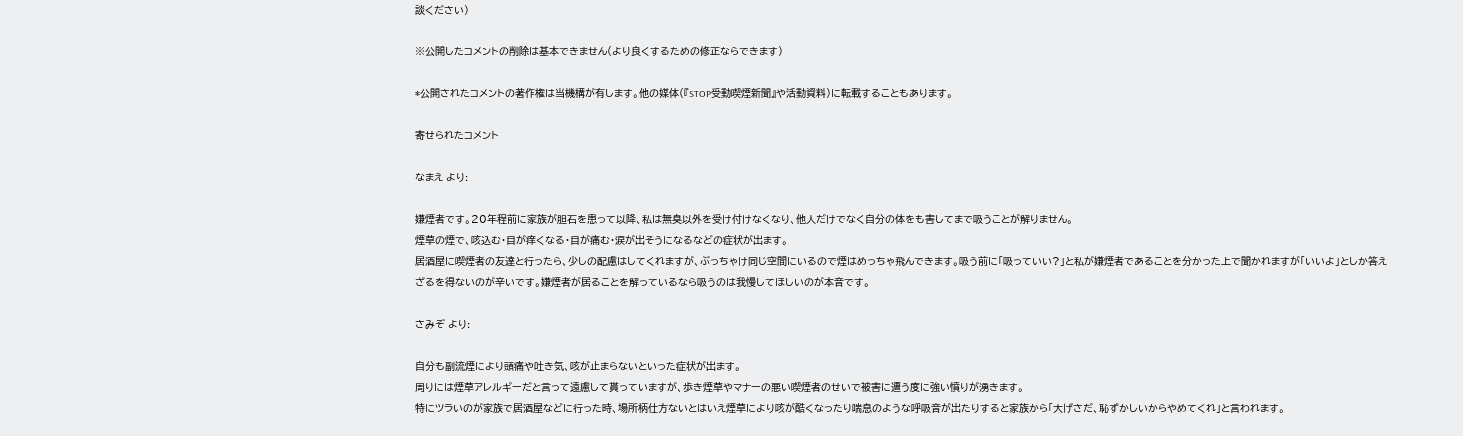談ください)

※公開したコメントの削除は基本できません(より良くするための修正ならできます)

*公開されたコメントの著作権は当機構が有します。他の媒体(『STOP受動喫煙新聞』や活動資料)に転載することもあります。

寄せられたコメント

なまえ より:

嫌煙者です。20年程前に家族が胆石を患って以降、私は無臭以外を受け付けなくなり、他人だけでなく自分の体をも害してまで吸うことが解りません。
煙草の煙で、咳込む・目が痒くなる・目が痛む・涙が出そうになるなどの症状が出ます。
居酒屋に喫煙者の友達と行ったら、少しの配慮はしてくれますが、ぶっちゃけ同じ空間にいるので煙はめっちゃ飛んできます。吸う前に「吸っていい?」と私が嫌煙者であることを分かった上で聞かれますが「いいよ」としか答えざるを得ないのが辛いです。嫌煙者が居ることを解っているなら吸うのは我慢してほしいのが本音です。

さみぞ より:

自分も副流煙により頭痛や吐き気、咳が止まらないといった症状が出ます。
周りには煙草アレルギーだと言って遠慮して貰っていますが、歩き煙草やマナーの悪い喫煙者のせいで被害に遭う度に強い憤りが湧きます。
特にツラいのが家族で居酒屋などに行った時、場所柄仕方ないとはいえ煙草により咳が酷くなったり喘息のような呼吸音が出たりすると家族から「大げさだ、恥ずかしいからやめてくれ」と言われます。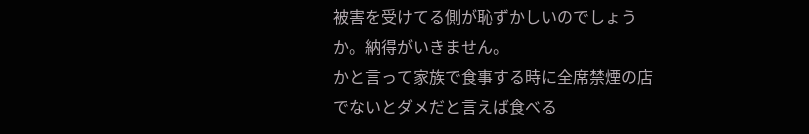被害を受けてる側が恥ずかしいのでしょうか。納得がいきません。
かと言って家族で食事する時に全席禁煙の店でないとダメだと言えば食べる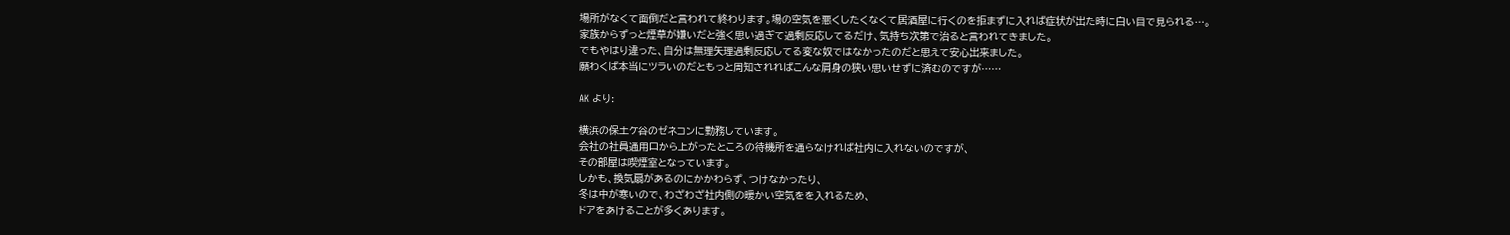場所がなくて面倒だと言われて終わります。場の空気を悪くしたくなくて居酒屋に行くのを拒まずに入れば症状が出た時に白い目で見られる…。
家族からずっと煙草が嫌いだと強く思い過ぎて過剰反応してるだけ、気持ち次第で治ると言われてきました。
でもやはり違った、自分は無理矢理過剰反応してる変な奴ではなかったのだと思えて安心出来ました。
願わくば本当にツラいのだともっと周知されればこんな肩身の狭い思いせずに済むのですが……

AK より:

横浜の保土ケ谷のゼネコンに勤務しています。
会社の社員通用口から上がったところの待機所を通らなければ社内に入れないのですが、
その部屋は喫煙室となっています。
しかも、換気扇があるのにかかわらず、つけなかったり、
冬は中が寒いので、わざわざ社内側の暖かい空気をを入れるため、
ドアをあけることが多くあります。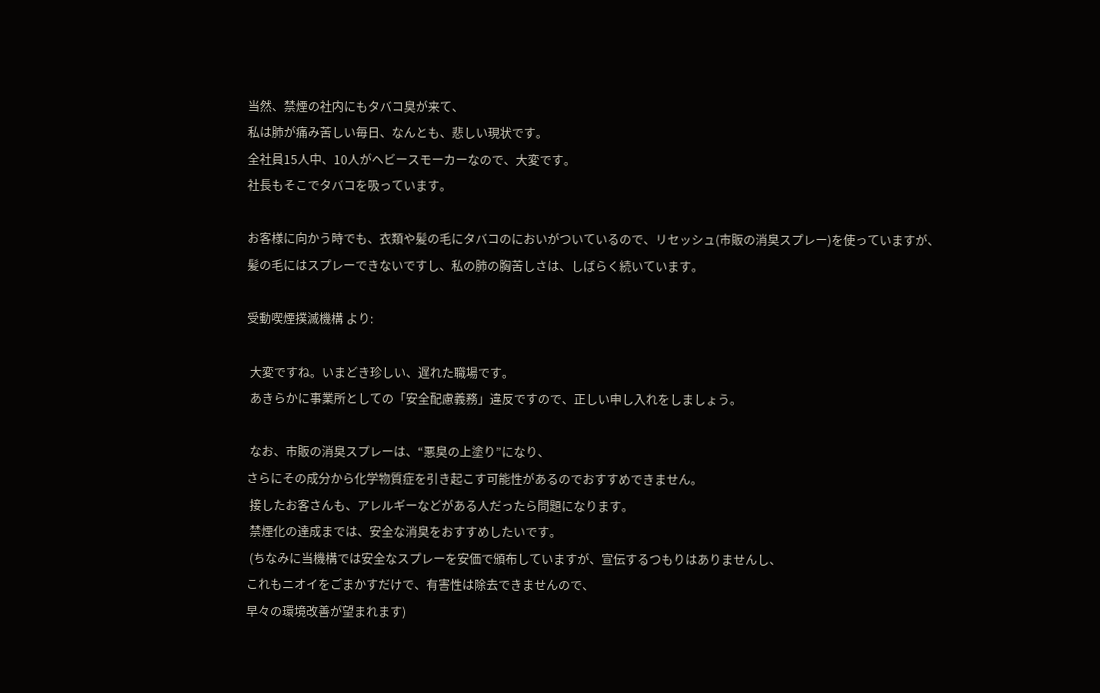当然、禁煙の社内にもタバコ臭が来て、
私は肺が痛み苦しい毎日、なんとも、悲しい現状です。
全社員15人中、10人がヘビースモーカーなので、大変です。
社長もそこでタバコを吸っています。

お客様に向かう時でも、衣類や髪の毛にタバコのにおいがついているので、リセッシュ(市販の消臭スプレー)を使っていますが、髪の毛にはスプレーできないですし、私の肺の胸苦しさは、しばらく続いています。

受動喫煙撲滅機構 より:

 大変ですね。いまどき珍しい、遅れた職場です。
 あきらかに事業所としての「安全配慮義務」違反ですので、正しい申し入れをしましょう。

 なお、市販の消臭スプレーは、“悪臭の上塗り”になり、
さらにその成分から化学物質症を引き起こす可能性があるのでおすすめできません。
 接したお客さんも、アレルギーなどがある人だったら問題になります。
 禁煙化の達成までは、安全な消臭をおすすめしたいです。
 (ちなみに当機構では安全なスプレーを安価で頒布していますが、宣伝するつもりはありませんし、
これもニオイをごまかすだけで、有害性は除去できませんので、
早々の環境改善が望まれます)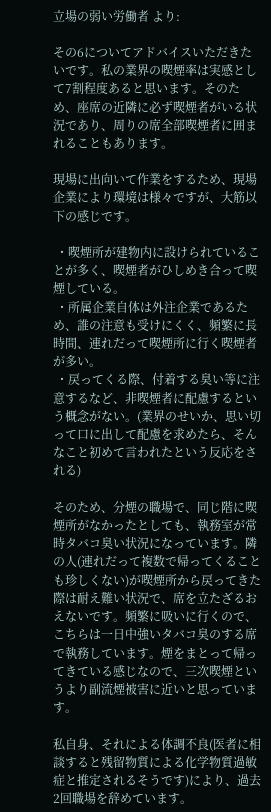立場の弱い労働者 より:

その6についてアドバイスいただきたいです。私の業界の喫煙率は実感として7割程度あると思います。そのため、座席の近隣に必ず喫煙者がいる状況であり、周りの席全部喫煙者に囲まれることもあります。

現場に出向いて作業をするため、現場企業により環境は様々ですが、大筋以下の感じです。

 ・喫煙所が建物内に設けられていることが多く、喫煙者がひしめき合って喫煙している。
 ・所属企業自体は外注企業であるため、誰の注意も受けにくく、頻繁に長時間、連れだって喫煙所に行く喫煙者が多い。
 ・戻ってくる際、付着する臭い等に注意するなど、非喫煙者に配慮するという概念がない。(業界のせいか、思い切って口に出して配慮を求めたら、そんなこと初めて言われたという反応をされる)

そのため、分煙の職場で、同じ階に喫煙所がなかったとしても、執務室が常時タバコ臭い状況になっています。隣の人(連れだって複数で帰ってくることも珍しくない)が喫煙所から戻ってきた際は耐え難い状況で、席を立たざるおえないです。頻繁に吸いに行くので、こちらは一日中強いタバコ臭のする席で執務しています。煙をまとって帰ってきている感じなので、三次喫煙というより副流煙被害に近いと思っています。

私自身、それによる体調不良(医者に相談すると残留物質による化学物質過敏症と推定されるそうです)により、過去2回職場を辞めています。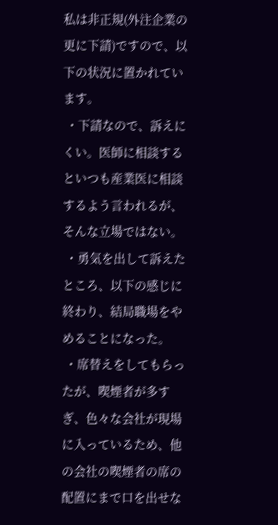私は非正規(外注企業の更に下請)ですので、以下の状況に置かれています。
 ・下請なので、訴えにくい。医師に相談するといつも産業医に相談するよう言われるが、そんな立場ではない。
 ・勇気を出して訴えたところ、以下の感じに終わり、結局職場をやめることになった。
 ・席替えをしてもらったが、喫煙者が多すぎ、色々な会社が現場に入っているため、他の会社の喫煙者の席の配置にまで口を出せな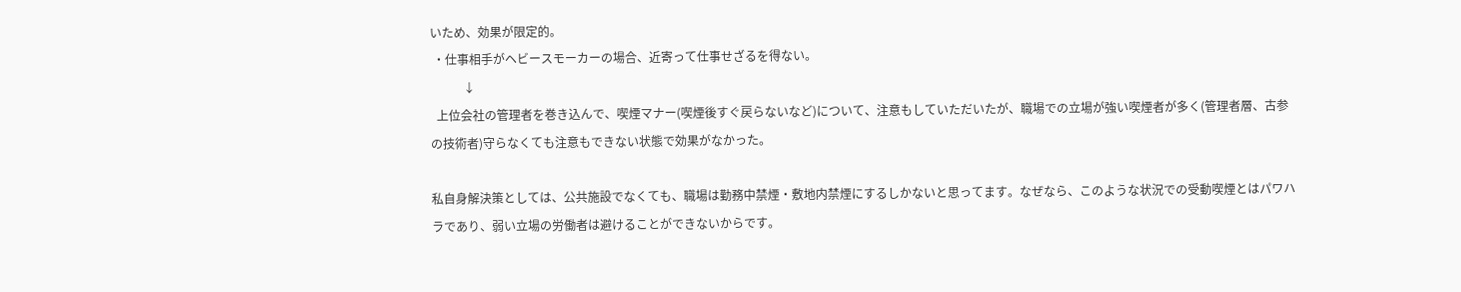いため、効果が限定的。
 ・仕事相手がヘビースモーカーの場合、近寄って仕事せざるを得ない。
           ↓
  上位会社の管理者を巻き込んで、喫煙マナー(喫煙後すぐ戻らないなど)について、注意もしていただいたが、職場での立場が強い喫煙者が多く(管理者層、古参の技術者)守らなくても注意もできない状態で効果がなかった。

私自身解決策としては、公共施設でなくても、職場は勤務中禁煙・敷地内禁煙にするしかないと思ってます。なぜなら、このような状況での受動喫煙とはパワハラであり、弱い立場の労働者は避けることができないからです。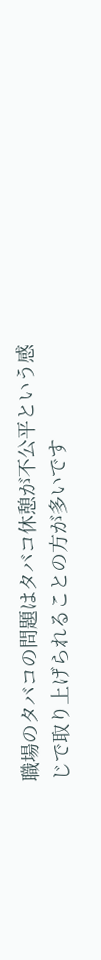職場のタバコの問題はタバコ休憩が不公平という感じで取り上げられることの方が多いです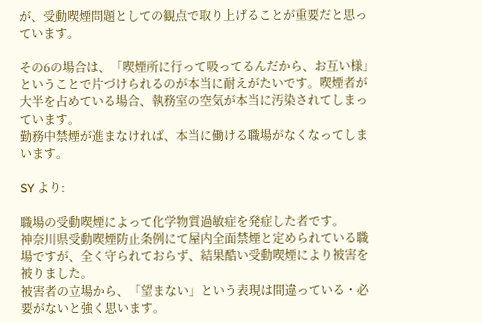が、受動喫煙問題としての観点で取り上げることが重要だと思っています。

その6の場合は、「喫煙所に行って吸ってるんだから、お互い様」ということで片づけられるのが本当に耐えがたいです。喫煙者が大半を占めている場合、執務室の空気が本当に汚染されてしまっています。
勤務中禁煙が進まなければ、本当に働ける職場がなくなってしまいます。

SY より:

職場の受動喫煙によって化学物質過敏症を発症した者です。
神奈川県受動喫煙防止条例にて屋内全面禁煙と定められている職場ですが、全く守られておらず、結果酷い受動喫煙により被害を被りました。
被害者の立場から、「望まない」という表現は間違っている・必要がないと強く思います。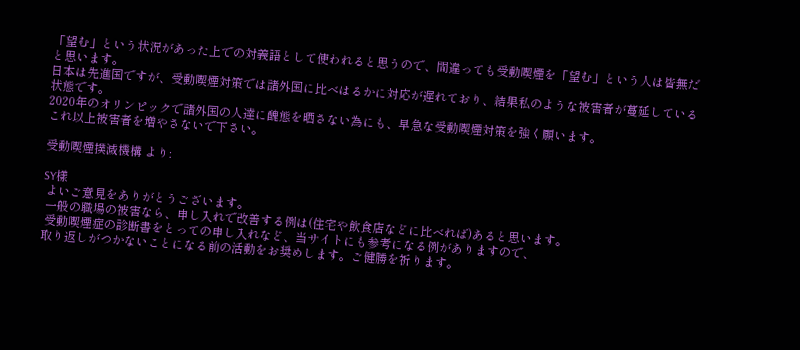「望む」という状況があった上での対義語として使われると思うので、間違っても受動喫煙を「望む」という人は皆無だと思います。
日本は先進国ですが、受動喫煙対策では諸外国に比べはるかに対応が遅れており、結果私のような被害者が蔓延している状態です。
2020年のオリンピックで諸外国の人達に醜態を晒さない為にも、早急な受動喫煙対策を強く願います。
これ以上被害者を増やさないで下さい。

受動喫煙撲滅機構 より:

SY樣
 よいご意見をありがとうございます。
 一般の職場の被害なら、申し入れで改善する例は(住宅や飲食店などに比べれば)あると思います。
 受動喫煙症の診断書をとっての申し入れなど、当サイトにも参考になる例がありますので、
取り返しがつかないことになる前の活動をお奨めします。ご健勝を祈ります。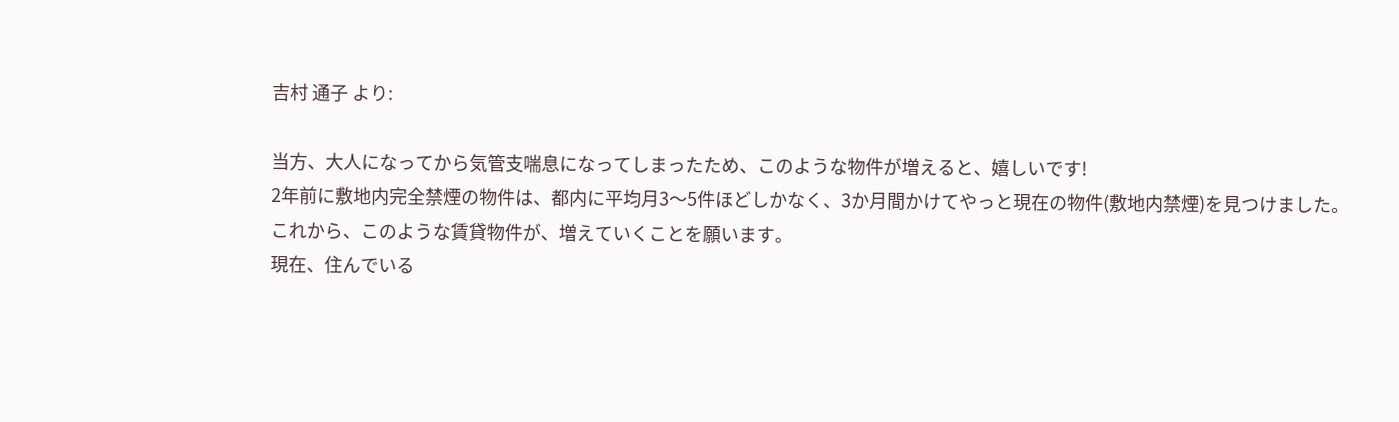吉村 通子 より:

当方、大人になってから気管支喘息になってしまったため、このような物件が増えると、嬉しいです!
2年前に敷地内完全禁煙の物件は、都内に平均月3〜5件ほどしかなく、3か月間かけてやっと現在の物件(敷地内禁煙)を見つけました。
これから、このような賃貸物件が、増えていくことを願います。
現在、住んでいる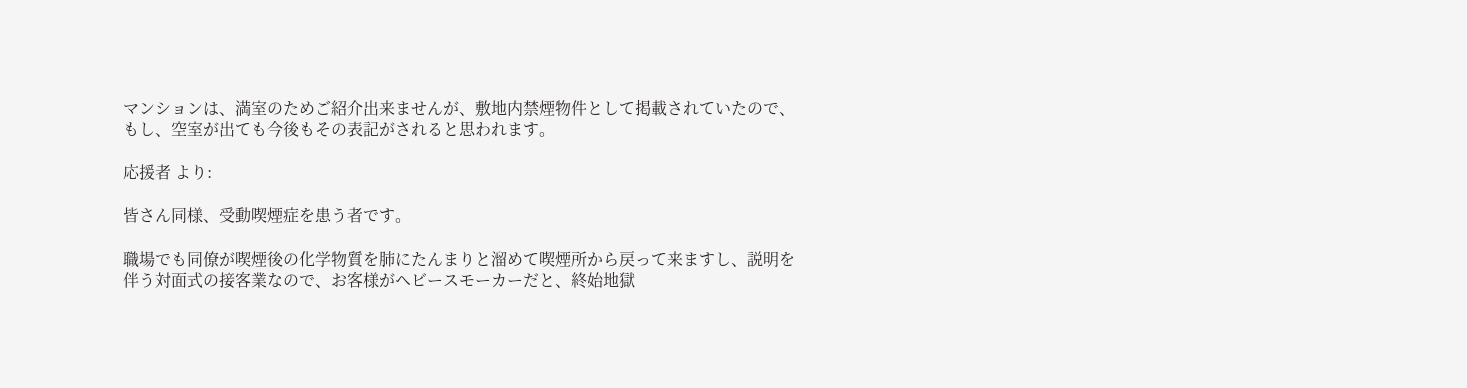マンションは、満室のためご紹介出来ませんが、敷地内禁煙物件として掲載されていたので、もし、空室が出ても今後もその表記がされると思われます。

応援者 より:

皆さん同様、受動喫煙症を患う者です。

職場でも同僚が喫煙後の化学物質を肺にたんまりと溜めて喫煙所から戻って来ますし、説明を伴う対面式の接客業なので、お客様がヘビースモーカーだと、終始地獄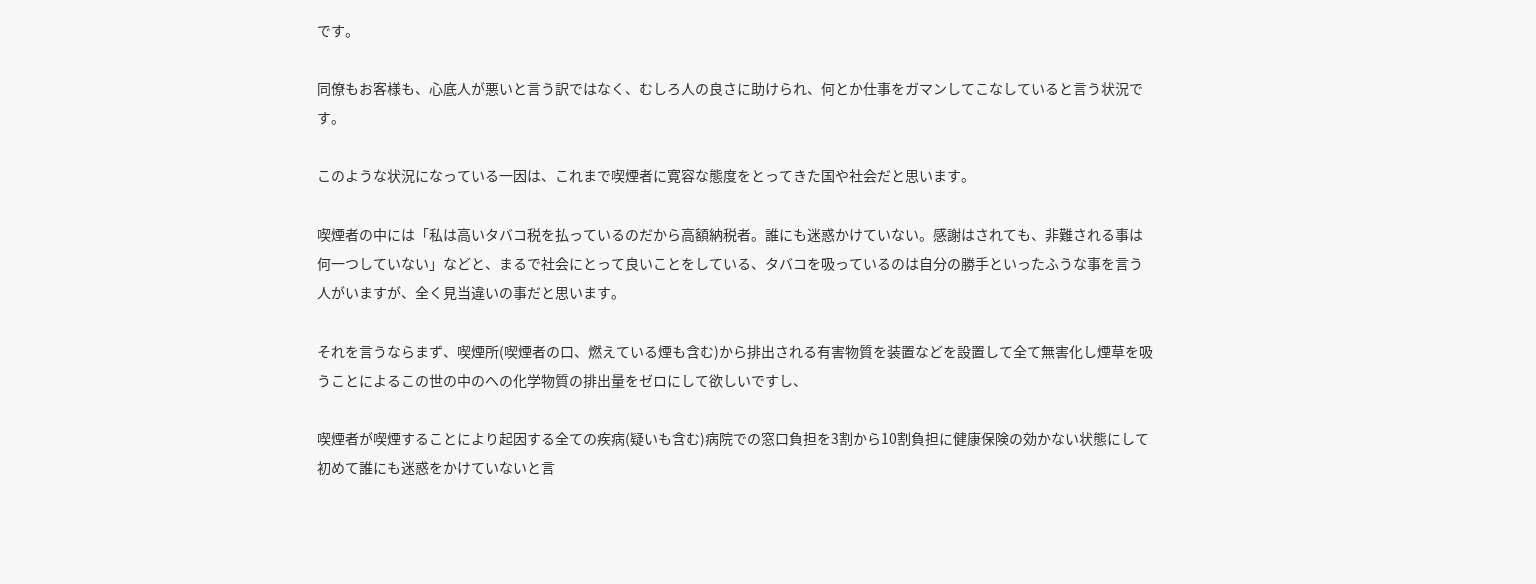です。

同僚もお客様も、心底人が悪いと言う訳ではなく、むしろ人の良さに助けられ、何とか仕事をガマンしてこなしていると言う状況です。

このような状況になっている一因は、これまで喫煙者に寛容な態度をとってきた国や社会だと思います。

喫煙者の中には「私は高いタバコ税を払っているのだから高額納税者。誰にも迷惑かけていない。感謝はされても、非難される事は何一つしていない」などと、まるで社会にとって良いことをしている、タバコを吸っているのは自分の勝手といったふうな事を言う人がいますが、全く見当違いの事だと思います。

それを言うならまず、喫煙所(喫煙者の口、燃えている煙も含む)から排出される有害物質を装置などを設置して全て無害化し煙草を吸うことによるこの世の中のへの化学物質の排出量をゼロにして欲しいですし、

喫煙者が喫煙することにより起因する全ての疾病(疑いも含む)病院での窓口負担を3割から10割負担に健康保険の効かない状態にして初めて誰にも迷惑をかけていないと言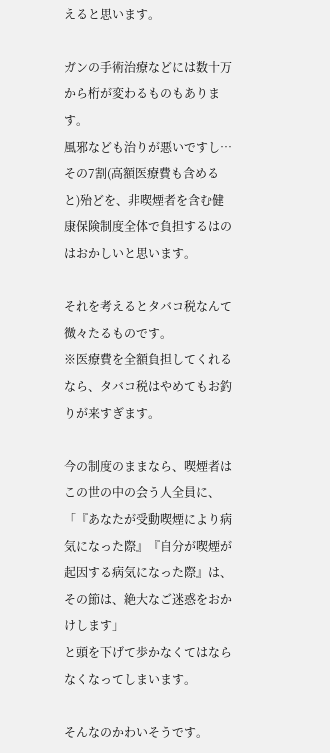えると思います。

ガンの手術治療などには数十万から桁が変わるものもあります。
風邪なども治りが悪いですし…
その7割(高額医療費も含めると)殆どを、非喫煙者を含む健康保険制度全体で負担するはのはおかしいと思います。

それを考えるとタバコ税なんて微々たるものです。
※医療費を全額負担してくれるなら、タバコ税はやめてもお釣りが来すぎます。

今の制度のままなら、喫煙者はこの世の中の会う人全員に、
「『あなたが受動喫煙により病気になった際』『自分が喫煙が起因する病気になった際』は、その節は、絶大なご迷惑をおかけします」
と頭を下げて歩かなくてはならなくなってしまいます。

そんなのかわいそうです。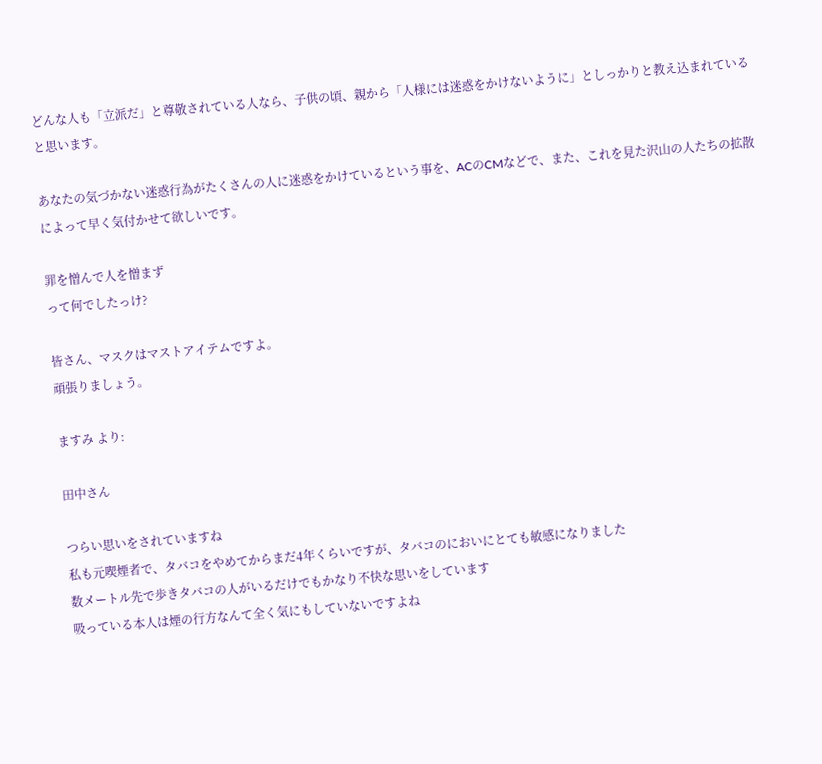どんな人も「立派だ」と尊敬されている人なら、子供の頃、親から「人様には迷惑をかけないように」としっかりと教え込まれていると思います。

あなたの気づかない迷惑行為がたくさんの人に迷惑をかけているという事を、ACのCMなどで、また、これを見た沢山の人たちの拡散によって早く気付かせて欲しいです。

罪を憎んで人を憎まず
って何でしたっけ?

皆さん、マスクはマストアイテムですよ。
頑張りましょう。

ますみ より:

田中さん

つらい思いをされていますね
私も元喫煙者で、タバコをやめてからまだ4年くらいですが、タバコのにおいにとても敏感になりました
数メートル先で歩きタバコの人がいるだけでもかなり不快な思いをしています
吸っている本人は煙の行方なんて全く気にもしていないですよね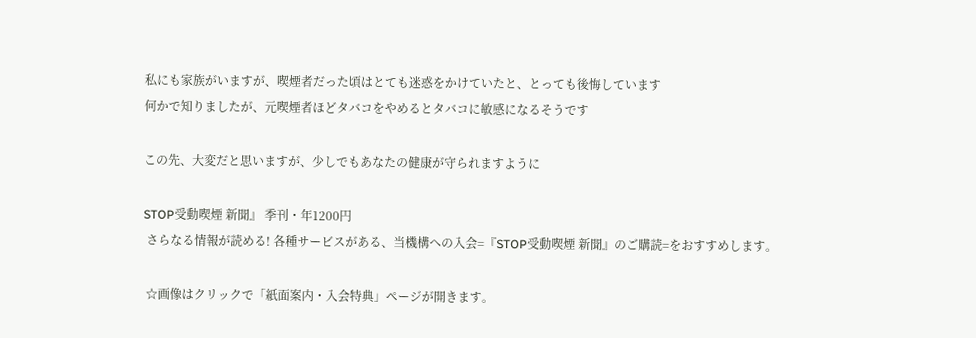私にも家族がいますが、喫煙者だった頃はとても迷惑をかけていたと、とっても後悔しています
何かで知りましたが、元喫煙者ほどタバコをやめるとタバコに敏感になるそうです

この先、大変だと思いますが、少しでもあなたの健康が守られますように

STOP受動喫煙 新聞』 季刊・年1200円
 さらなる情報が読める! 各種サービスがある、当機構への入会=『STOP受動喫煙 新聞』のご購読=をおすすめします。

 ☆画像はクリックで「紙面案内・入会特典」ページが開きます。